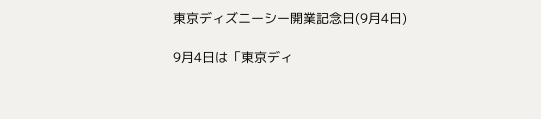東京ディズニーシー開業記念日(9月4日)

9月4日は「東京ディ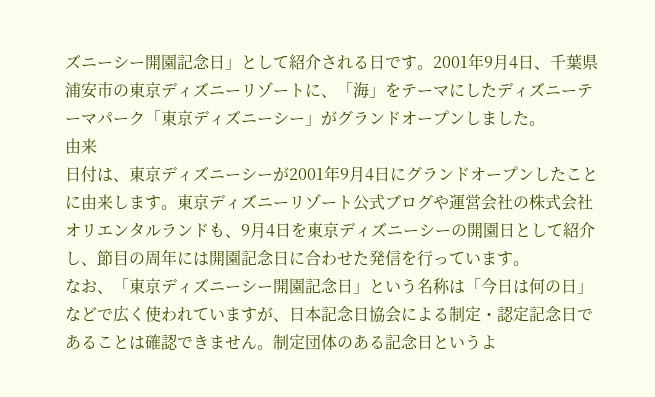ズニーシー開園記念日」として紹介される日です。2001年9月4日、千葉県浦安市の東京ディズニーリゾートに、「海」をテーマにしたディズニーテーマパーク「東京ディズニーシー」がグランドオープンしました。
由来
日付は、東京ディズニーシーが2001年9月4日にグランドオープンしたことに由来します。東京ディズニーリゾート公式ブログや運営会社の株式会社オリエンタルランドも、9月4日を東京ディズニーシーの開園日として紹介し、節目の周年には開園記念日に合わせた発信を行っています。
なお、「東京ディズニーシー開園記念日」という名称は「今日は何の日」などで広く使われていますが、日本記念日協会による制定・認定記念日であることは確認できません。制定団体のある記念日というよ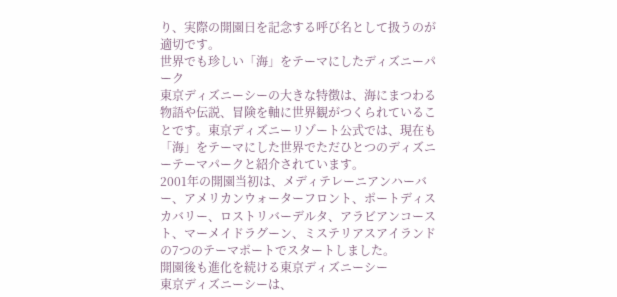り、実際の開園日を記念する呼び名として扱うのが適切です。
世界でも珍しい「海」をテーマにしたディズニーパーク
東京ディズニーシーの大きな特徴は、海にまつわる物語や伝説、冒険を軸に世界観がつくられていることです。東京ディズニーリゾート公式では、現在も「海」をテーマにした世界でただひとつのディズニーテーマパークと紹介されています。
2001年の開園当初は、メディテレーニアンハーバー、アメリカンウォーターフロント、ポートディスカバリー、ロストリバーデルタ、アラビアンコースト、マーメイドラグーン、ミステリアスアイランドの7つのテーマポートでスタートしました。
開園後も進化を続ける東京ディズニーシー
東京ディズニーシーは、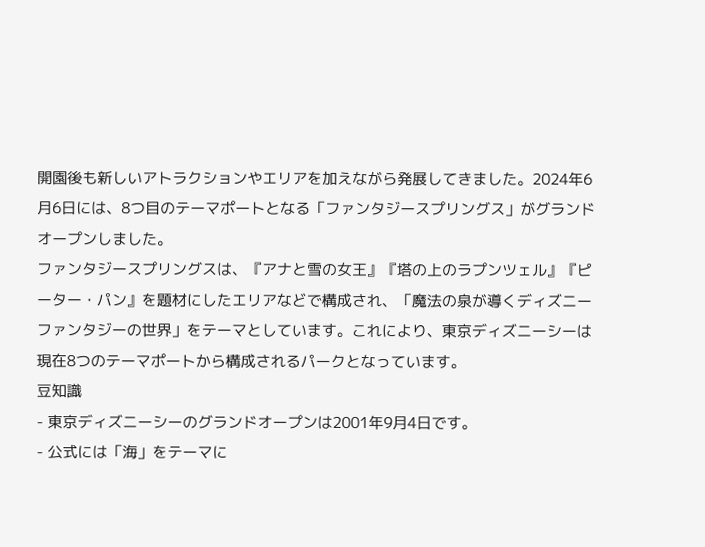開園後も新しいアトラクションやエリアを加えながら発展してきました。2024年6月6日には、8つ目のテーマポートとなる「ファンタジースプリングス」がグランドオープンしました。
ファンタジースプリングスは、『アナと雪の女王』『塔の上のラプンツェル』『ピーター・パン』を題材にしたエリアなどで構成され、「魔法の泉が導くディズニーファンタジーの世界」をテーマとしています。これにより、東京ディズニーシーは現在8つのテーマポートから構成されるパークとなっています。
豆知識
- 東京ディズニーシーのグランドオープンは2001年9月4日です。
- 公式には「海」をテーマに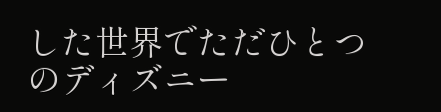した世界でただひとつのディズニー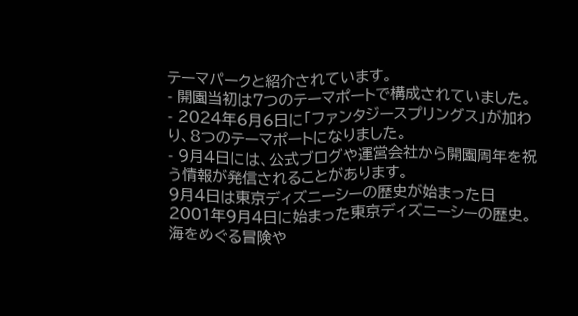テーマパークと紹介されています。
- 開園当初は7つのテーマポートで構成されていました。
- 2024年6月6日に「ファンタジースプリングス」が加わり、8つのテーマポートになりました。
- 9月4日には、公式ブログや運営会社から開園周年を祝う情報が発信されることがあります。
9月4日は東京ディズニーシーの歴史が始まった日
2001年9月4日に始まった東京ディズニーシーの歴史。海をめぐる冒険や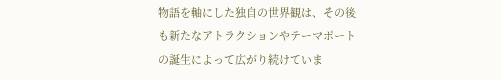物語を軸にした独自の世界観は、その後も新たなアトラクションやテーマポートの誕生によって広がり続けていま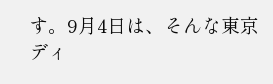す。9月4日は、そんな東京ディ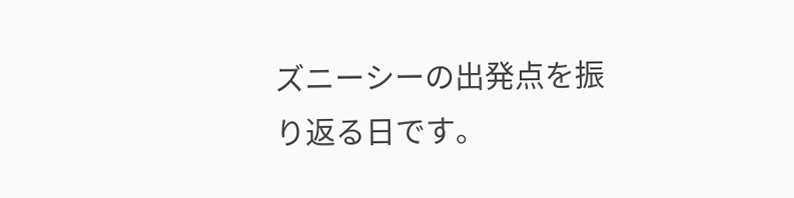ズニーシーの出発点を振り返る日です。